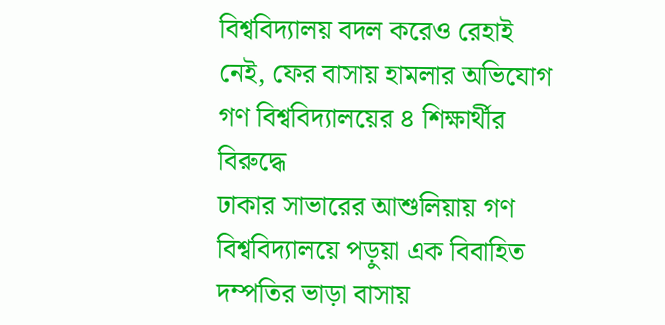বিশ্ববিদ্যালয় বদল করেও রেহাই নেই, ফের বাসায় হামলার অভিযোগ গণ বিশ্ববিদ্যালয়ের ৪ শিক্ষার্থীর বিরুদ্ধে
ঢাকার সাভারের আশুলিয়ায় গণ বিশ্ববিদ্যালয়ে পড়ুয়া এক বিবাহিত দম্পতির ভাড়া বাসায়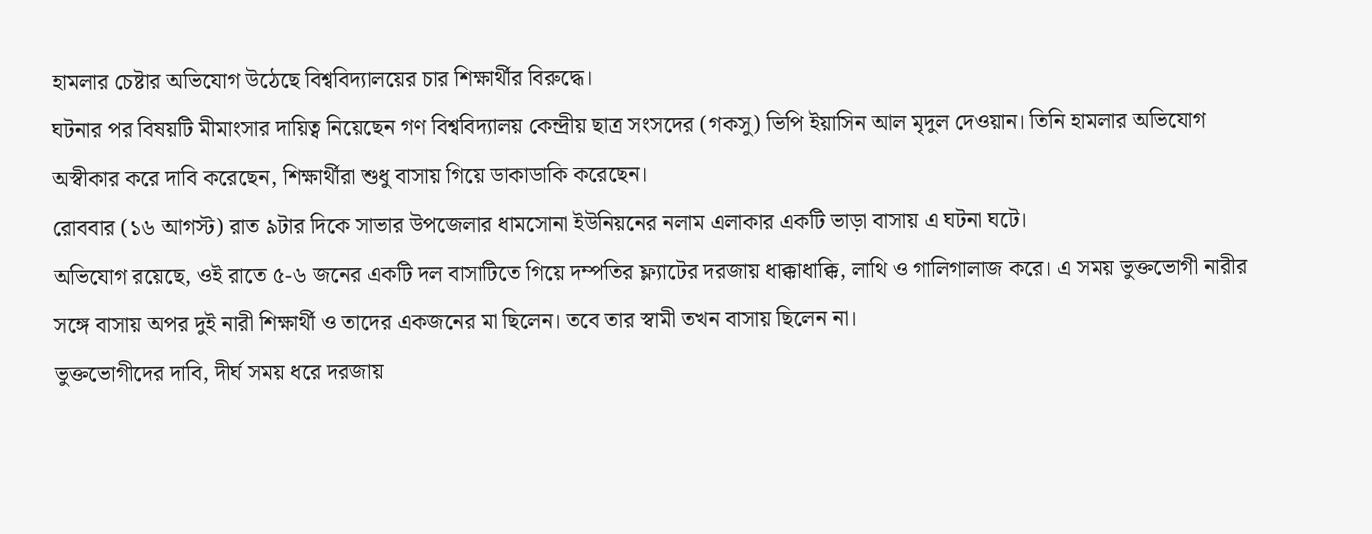হামলার চেষ্টার অভিযোগ উঠেছে বিশ্ববিদ্যালয়ের চার শিক্ষার্থীর বিরুদ্ধে।
ঘটনার পর বিষয়টি মীমাংসার দায়িত্ব নিয়েছেন গণ বিশ্ববিদ্যালয় কেন্দ্রীয় ছাত্র সংসদের (গকসু) ভিপি ইয়াসিন আল মৃদুল দেওয়ান। তিনি হামলার অভিযোগ অস্বীকার করে দাবি করেছেন, শিক্ষার্থীরা শুধু বাসায় গিয়ে ডাকাডাকি করেছেন।
রোববার (১৬ আগস্ট) রাত ৯টার দিকে সাভার উপজেলার ধামসোনা ইউনিয়নের নলাম এলাকার একটি ভাড়া বাসায় এ ঘটনা ঘটে।
অভিযোগ রয়েছে, ওই রাতে ৫-৬ জনের একটি দল বাসাটিতে গিয়ে দম্পতির ফ্ল্যাটের দরজায় ধাক্কাধাক্কি, লাথি ও গালিগালাজ করে। এ সময় ভুক্তভোগী নারীর সঙ্গে বাসায় অপর দুই নারী শিক্ষার্থী ও তাদের একজনের মা ছিলেন। তবে তার স্বামী তখন বাসায় ছিলেন না।
ভুক্তভোগীদের দাবি, দীর্ঘ সময় ধরে দরজায়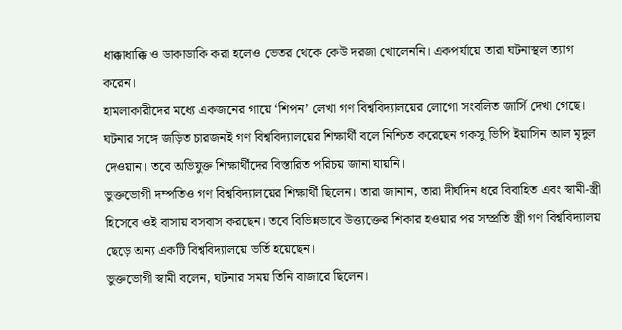ধাক্কাধাক্কি ও ডাকাডাকি করা হলেও ভেতর থেকে কেউ দরজা খোলেননি। একপর্যায়ে তারা ঘটনাস্থল ত্যাগ করেন।
হামলাকারীদের মধ্যে একজনের গায়ে ‘শিপন’ লেখা গণ বিশ্ববিদ্যালয়ের লোগো সংবলিত জার্সি দেখা গেছে। ঘটনার সঙ্গে জড়িত চারজনই গণ বিশ্ববিদ্যালয়ের শিক্ষার্থী বলে নিশ্চিত করেছেন গকসু ভিপি ইয়াসিন আল মৃদুল দেওয়ান। তবে অভিযুক্ত শিক্ষার্থীদের বিস্তারিত পরিচয় জানা যায়নি।
ভুক্তভোগী দম্পতিও গণ বিশ্ববিদ্যালয়ের শিক্ষার্থী ছিলেন। তারা জানান, তারা দীর্ঘদিন ধরে বিবাহিত এবং স্বামী-স্ত্রী হিসেবে ওই বাসায় বসবাস করছেন। তবে বিভিন্নভাবে উত্ত্যক্তের শিকার হওয়ার পর সম্প্রতি স্ত্রী গণ বিশ্ববিদ্যালয় ছেড়ে অন্য একটি বিশ্ববিদ্যালয়ে ভর্তি হয়েছেন।
ভুক্তভোগী স্বামী বলেন, ঘটনার সময় তিনি বাজারে ছিলেন।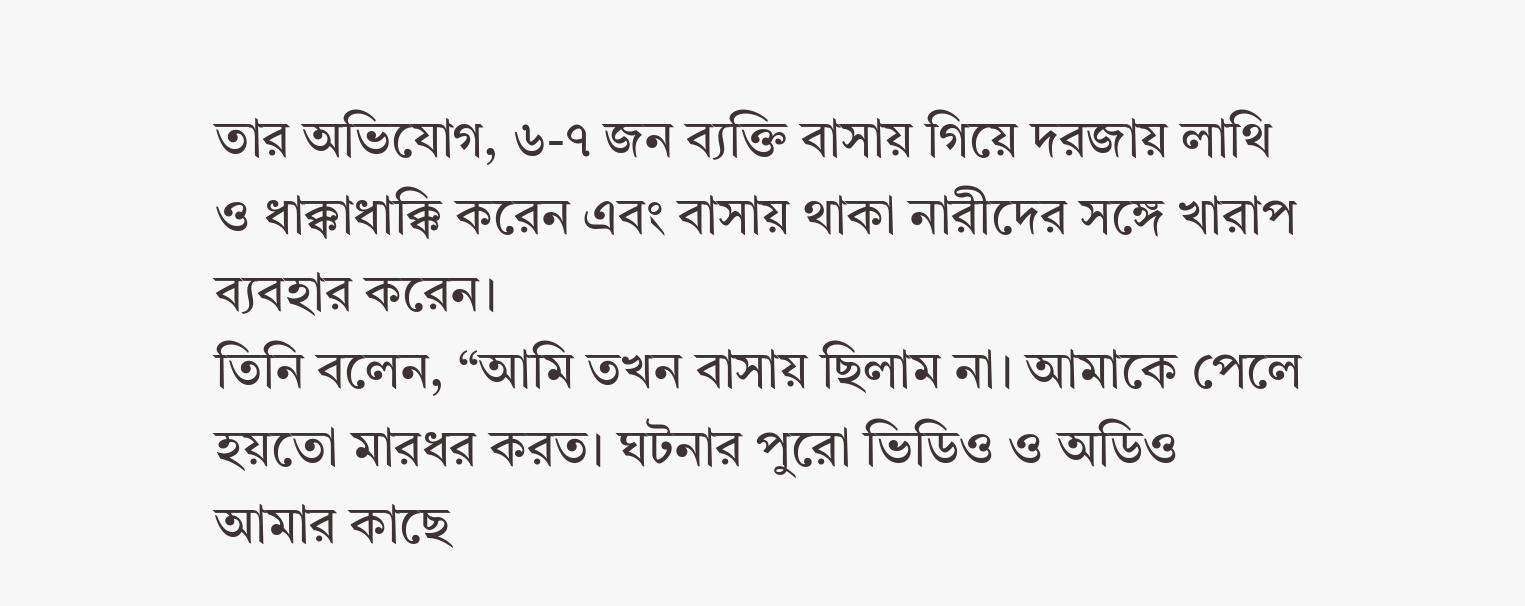তার অভিযোগ, ৬-৭ জন ব্যক্তি বাসায় গিয়ে দরজায় লাথি ও ধাক্কাধাক্কি করেন এবং বাসায় থাকা নারীদের সঙ্গে খারাপ ব্যবহার করেন।
তিনি বলেন, “আমি তখন বাসায় ছিলাম না। আমাকে পেলে হয়তো মারধর করত। ঘটনার পুরো ভিডিও ও অডিও আমার কাছে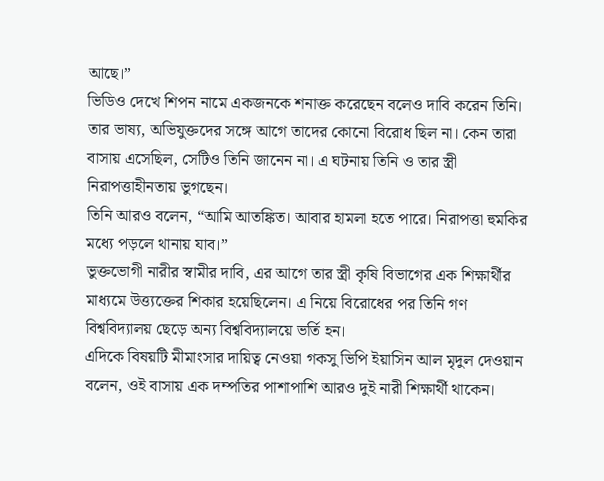আছে।”
ভিডিও দেখে শিপন নামে একজনকে শনাক্ত করেছেন বলেও দাবি করেন তিনি। তার ভাষ্য, অভিযুক্তদের সঙ্গে আগে তাদের কোনো বিরোধ ছিল না। কেন তারা বাসায় এসেছিল, সেটিও তিনি জানেন না। এ ঘটনায় তিনি ও তার স্ত্রী নিরাপত্তাহীনতায় ভুগছেন।
তিনি আরও বলেন, “আমি আতঙ্কিত। আবার হামলা হতে পারে। নিরাপত্তা হুমকির মধ্যে পড়লে থানায় যাব।”
ভুক্তভোগী নারীর স্বামীর দাবি, এর আগে তার স্ত্রী কৃষি বিভাগের এক শিক্ষার্থীর মাধ্যমে উত্ত্যক্তের শিকার হয়েছিলেন। এ নিয়ে বিরোধের পর তিনি গণ বিশ্ববিদ্যালয় ছেড়ে অন্য বিশ্ববিদ্যালয়ে ভর্তি হন।
এদিকে বিষয়টি মীমাংসার দায়িত্ব নেওয়া গকসু ভিপি ইয়াসিন আল মৃদুল দেওয়ান বলেন, ওই বাসায় এক দম্পতির পাশাপাশি আরও দুই নারী শিক্ষার্থী থাকেন।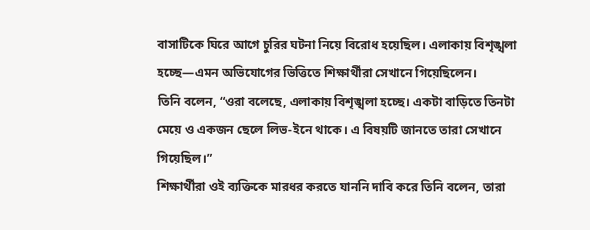বাসাটিকে ঘিরে আগে চুরির ঘটনা নিয়ে বিরোধ হয়েছিল। এলাকায় বিশৃঙ্খলা হচ্ছে—এমন অভিযোগের ভিত্তিতে শিক্ষার্থীরা সেখানে গিয়েছিলেন।
তিনি বলেন, “ওরা বলেছে, এলাকায় বিশৃঙ্খলা হচ্ছে। একটা বাড়িতে তিনটা মেয়ে ও একজন ছেলে লিভ-ইনে থাকে। এ বিষয়টি জানতে তারা সেখানে গিয়েছিল।”
শিক্ষার্থীরা ওই ব্যক্তিকে মারধর করতে যাননি দাবি করে তিনি বলেন, তারা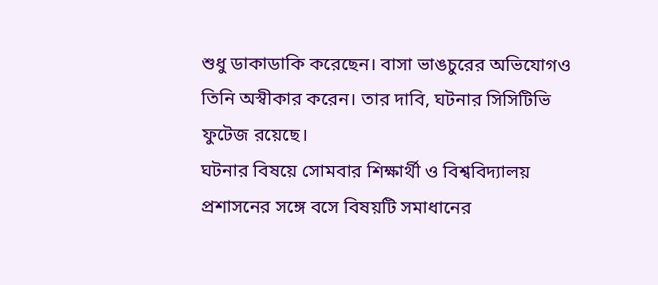শুধু ডাকাডাকি করেছেন। বাসা ভাঙচুরের অভিযোগও তিনি অস্বীকার করেন। তার দাবি, ঘটনার সিসিটিভি ফুটেজ রয়েছে।
ঘটনার বিষয়ে সোমবার শিক্ষার্থী ও বিশ্ববিদ্যালয় প্রশাসনের সঙ্গে বসে বিষয়টি সমাধানের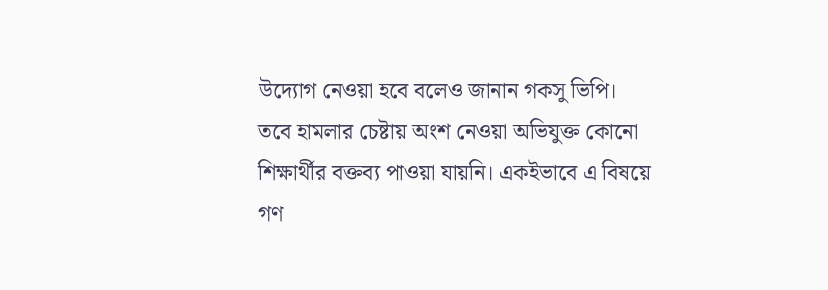উদ্যোগ নেওয়া হবে বলেও জানান গকসু ভিপি।
তবে হামলার চেষ্টায় অংশ নেওয়া অভিযুক্ত কোনো শিক্ষার্থীর বক্তব্য পাওয়া যায়নি। একইভাবে এ বিষয়ে গণ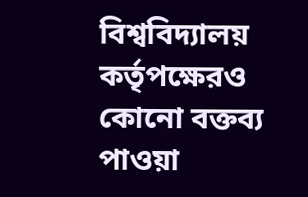বিশ্ববিদ্যালয় কর্তৃপক্ষেরও কোনো বক্তব্য পাওয়া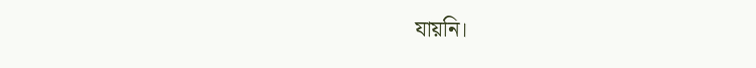যায়নি।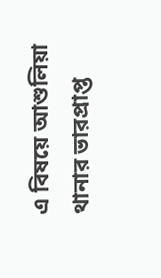এ বিষয়ে আশুলিয়া থানার ভারপ্রাপ্ত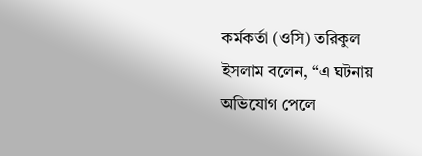কর্মকর্তা (ওসি) তরিকুল ইসলাম বলেন, “এ ঘটনায় অভিযোগ পেলে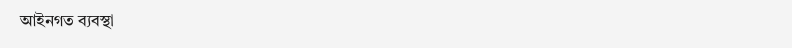আইনগত ব্যবস্থা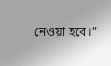নেওয়া হবে।”